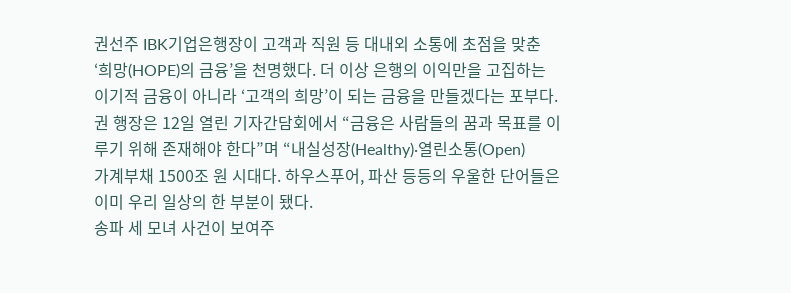권선주 IBK기업은행장이 고객과 직원 등 대내외 소통에 초점을 맞춘 ‘희망(HOPE)의 금융’을 천명했다. 더 이상 은행의 이익만을 고집하는 이기적 금융이 아니라 ‘고객의 희망’이 되는 금융을 만들겠다는 포부다.
권 행장은 12일 열린 기자간담회에서 “금융은 사람들의 꿈과 목표를 이루기 위해 존재해야 한다”며 “내실성장(Healthy)·열린소통(Open)
가계부채 1500조 원 시대다. 하우스푸어, 파산 등등의 우울한 단어들은 이미 우리 일상의 한 부분이 됐다.
송파 세 모녀 사건이 보여주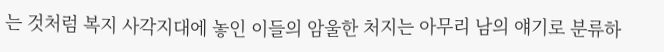는 것처럼 복지 사각지대에 놓인 이들의 암울한 처지는 아무리 남의 얘기로 분류하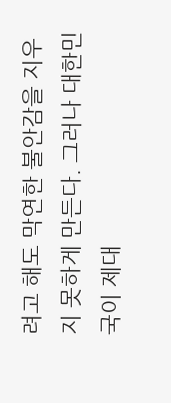려고 해도 막연한 불안감을 지우지 못하게 만든다. 그러나 대한민국이 제대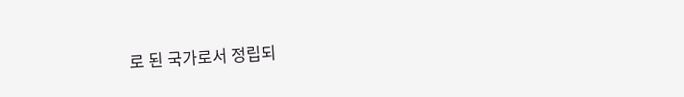로 된 국가로서 정립되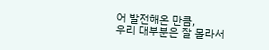어 발전해온 만큼,
우리 대부분은 잘 몰라서